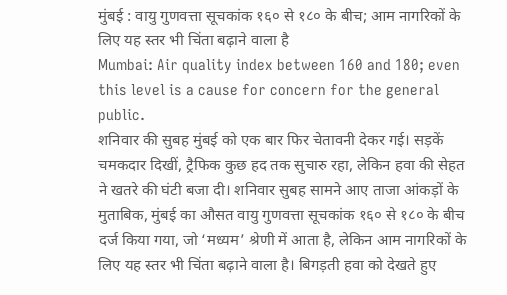मुंबई : वायु गुणवत्ता सूचकांक १६० से १८० के बीच; आम नागरिकों के लिए यह स्तर भी चिंता बढ़ाने वाला है
Mumbai: Air quality index between 160 and 180; even this level is a cause for concern for the general public.
शनिवार की सुबह मुंबई को एक बार फिर चेतावनी देकर गई। सड़कें चमकदार दिखीं, ट्रैफिक कुछ हद तक सुचारु रहा, लेकिन हवा की सेहत ने खतरे की घंटी बजा दी। शनिवार सुबह सामने आए ताजा आंकड़ों के मुताबिक, मुंबई का औसत वायु गुणवत्ता सूचकांक १६० से १८० के बीच दर्ज किया गया, जो ‘मध्यम’ श्रेणी में आता है, लेकिन आम नागरिकों के लिए यह स्तर भी चिंता बढ़ाने वाला है। बिगड़ती हवा को देखते हुए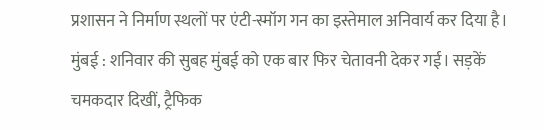प्रशासन ने निर्माण स्थलों पर एंटी-स्मॉग गन का इस्तेमाल अनिवार्य कर दिया है।
मुंबई : शनिवार की सुबह मुंबई को एक बार फिर चेतावनी देकर गई। सड़कें चमकदार दिखीं, ट्रैफिक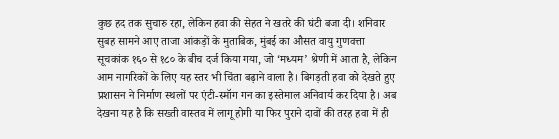कुछ हद तक सुचारु रहा, लेकिन हवा की सेहत ने खतरे की घंटी बजा दी। शनिवार सुबह सामने आए ताजा आंकड़ों के मुताबिक, मुंबई का औसत वायु गुणवत्ता सूचकांक १६० से १८० के बीच दर्ज किया गया, जो ‘मध्यम’ श्रेणी में आता है, लेकिन आम नागरिकों के लिए यह स्तर भी चिंता बढ़ाने वाला है। बिगड़ती हवा को देखते हुए प्रशासन ने निर्माण स्थलों पर एंटी-स्मॉग गन का इस्तेमाल अनिवार्य कर दिया है। अब देखना यह है कि सख्ती वास्तव में लागू होगी या फिर पुराने दावों की तरह हवा में ही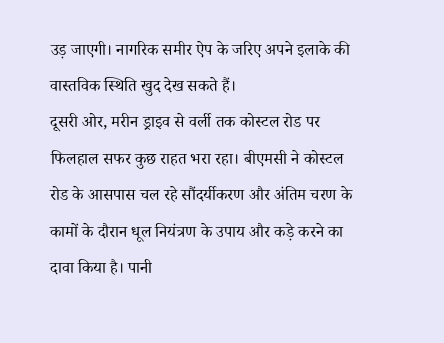उड़ जाएगी। नागरिक समीर ऐप के जरिए अपने इलाके की वास्तविक स्थिति खुद देख सकते हैं।
दूसरी ओर, मरीन ड्राइव से वर्ली तक कोस्टल रोड पर फिलहाल सफर कुछ राहत भरा रहा। बीएमसी ने कोस्टल रोड के आसपास चल रहे सौंदर्यीकरण और अंतिम चरण के कामों के दौरान धूल नियंत्रण के उपाय और कड़े करने का दावा किया है। पानी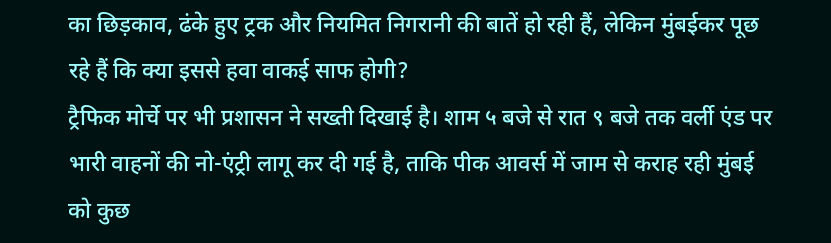का छिड़काव, ढंके हुए ट्रक और नियमित निगरानी की बातें हो रही हैं, लेकिन मुंबईकर पूछ रहे हैं कि क्या इससे हवा वाकई साफ होगी?
ट्रैफिक मोर्चे पर भी प्रशासन ने सख्ती दिखाई है। शाम ५ बजे से रात ९ बजे तक वर्ली एंड पर भारी वाहनों की नो-एंट्री लागू कर दी गई है, ताकि पीक आवर्स में जाम से कराह रही मुंबई को कुछ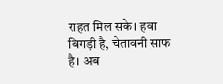राहत मिल सके। हवा बिगड़ी है, चेतावनी साफ है। अब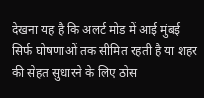देखना यह है कि अलर्ट मोड में आई मुंबई सिर्फ घोषणाओं तक सीमित रहती है या शहर की सेहत सुधारने के लिए ठोस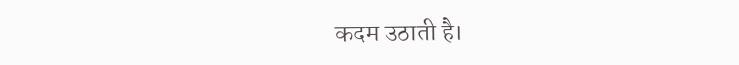कदम उठाती है।